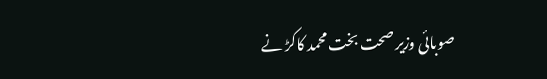صوبائی وزیر صحت بخت محمد کاکڑ نے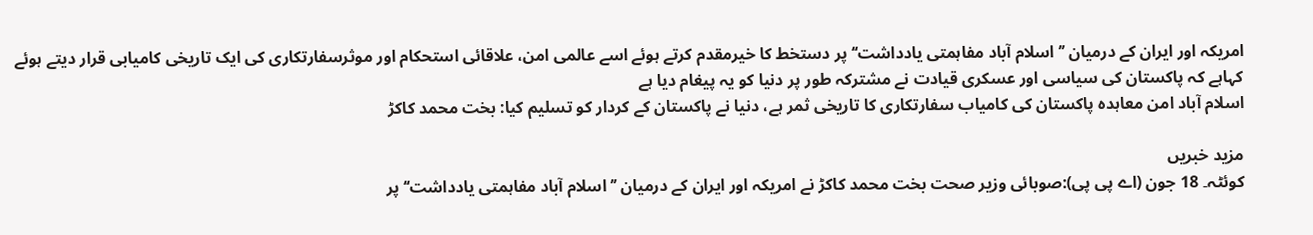امریکہ اور ایران کے درمیان ’’اسلام آباد مفاہمتی یادداشت‘‘پر دستخط کا خیرمقدم کرتے ہوئے اسے عالمی امن، علاقائی استحکام اور موثرسفارتکاری کی ایک تاریخی کامیابی قرار دیتے ہوئے کہاہے کہ پاکستان کی سیاسی اور عسکری قیادت نے مشترکہ طور پر دنیا کو یہ پیغام دیا ہے
اسلام آباد امن معاہدہ پاکستان کی کامیاب سفارتکاری کا تاریخی ثمر ہے، دنیا نے پاکستان کے کردار کو تسلیم کیا: بخت محمد کاکڑ

مزید خبریں
کوئٹہ۔ 18 جون (اے پی پی):صوبائی وزیر صحت بخت محمد کاکڑ نے امریکہ اور ایران کے درمیان ’’اسلام آباد مفاہمتی یادداشت‘‘پر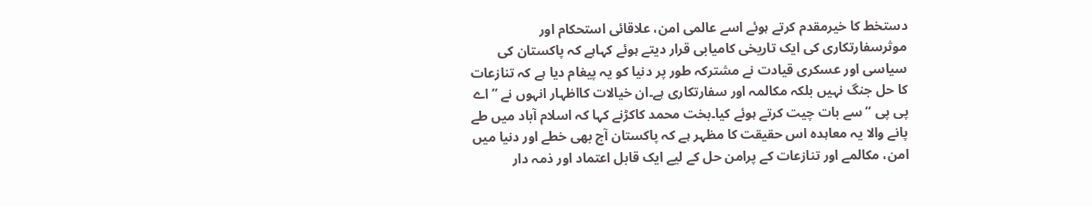دستخط کا خیرمقدم کرتے ہوئے اسے عالمی امن، علاقائی استحکام اور موثرسفارتکاری کی ایک تاریخی کامیابی قرار دیتے ہوئے کہاہے کہ پاکستان کی سیاسی اور عسکری قیادت نے مشترکہ طور پر دنیا کو یہ پیغام دیا ہے کہ تنازعات کا حل جنگ نہیں بلکہ مکالمہ اور سفارتکاری ہے۔ان خیالات کااظہار انہوں نے ’’اے پی پی ‘‘سے بات چیت کرتے ہوئے کیا۔بخت محمد کاکڑنے کہا کہ اسلام آباد میں طے پانے والا یہ معاہدہ اس حقیقت کا مظہر ہے کہ پاکستان آج بھی خطے اور دنیا میں امن، مکالمے اور تنازعات کے پرامن حل کے لیے ایک قابل اعتماد اور ذمہ دار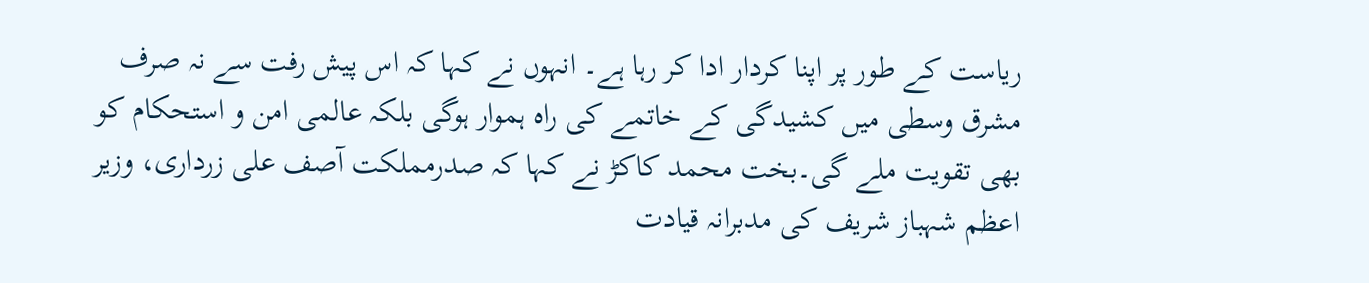ریاست کے طور پر اپنا کردار ادا کر رہا ہے۔ انہوں نے کہا کہ اس پیش رفت سے نہ صرف مشرق وسطی میں کشیدگی کے خاتمے کی راہ ہموار ہوگی بلکہ عالمی امن و استحکام کو بھی تقویت ملے گی۔بخت محمد کاکڑ نے کہا کہ صدرمملکت آصف علی زرداری، وزیر اعظم شہباز شریف کی مدبرانہ قیادت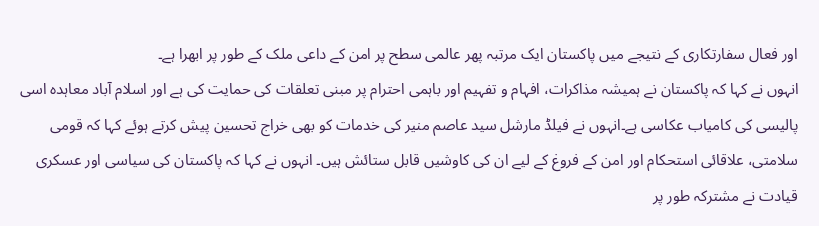اور فعال سفارتکاری کے نتیجے میں پاکستان ایک مرتبہ پھر عالمی سطح پر امن کے داعی ملک کے طور پر ابھرا ہے۔
انہوں نے کہا کہ پاکستان نے ہمیشہ مذاکرات، افہام و تفہیم اور باہمی احترام پر مبنی تعلقات کی حمایت کی ہے اور اسلام آباد معاہدہ اسی پالیسی کی کامیاب عکاسی ہے۔انہوں نے فیلڈ مارشل سید عاصم منیر کی خدمات کو بھی خراج تحسین پیش کرتے ہوئے کہا کہ قومی سلامتی، علاقائی استحکام اور امن کے فروغ کے لیے ان کی کاوشیں قابل ستائش ہیں۔ انہوں نے کہا کہ پاکستان کی سیاسی اور عسکری قیادت نے مشترکہ طور پر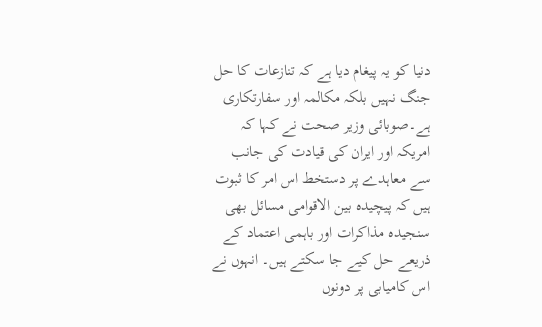دنیا کو یہ پیغام دیا ہے کہ تنازعات کا حل جنگ نہیں بلکہ مکالمہ اور سفارتکاری ہے۔صوبائی وزیر صحت نے کہا کہ امریکہ اور ایران کی قیادت کی جانب سے معاہدے پر دستخط اس امر کا ثبوت ہیں کہ پیچیدہ بین الاقوامی مسائل بھی سنجیدہ مذاکرات اور باہمی اعتماد کے ذریعے حل کیے جا سکتے ہیں۔ انہوں نے اس کامیابی پر دونوں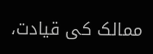ممالک کی قیادت،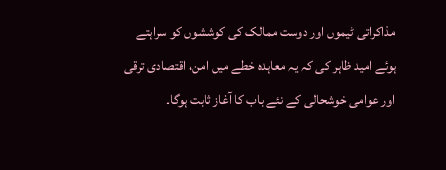مذاکراتی ٹیموں اور دوست ممالک کی کوششوں کو سراہتے ہوئے امید ظاہر کی کہ یہ معاہدہ خطے میں امن، اقتصادی ترقی اور عوامی خوشحالی کے نئے باب کا آغاز ثابت ہوگا۔